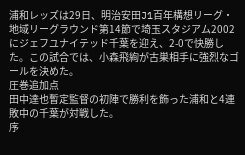浦和レッズは29日、明治安田J1百年構想リーグ・地域リーグラウンド第14節で埼玉スタジアム2002にジェフユナイテッド千葉を迎え、2-0で快勝した。この試合では、小森飛絢が古巣相手に強烈なゴールを決めた。
圧巻追加点
田中達也暫定監督の初陣で勝利を飾った浦和と4連敗中の千葉が対戦した。
序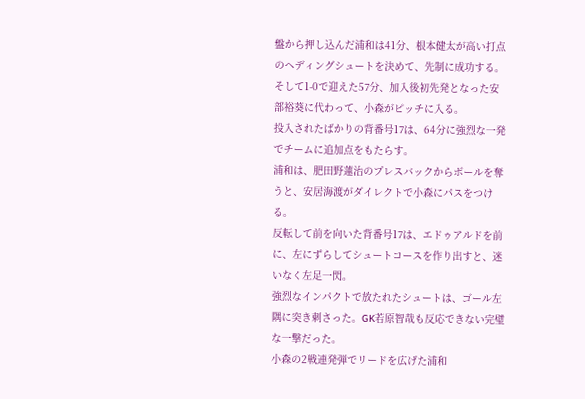盤から押し込んだ浦和は41分、根本健太が高い打点のヘディングシュートを決めて、先制に成功する。
そして1-0で迎えた57分、加入後初先発となった安部裕葵に代わって、小森がピッチに入る。
投入されたばかりの背番号17は、64分に強烈な一発でチームに追加点をもたらす。
浦和は、肥田野蓮治のプレスバックからボールを奪うと、安居海渡がダイレクトで小森にパスをつける。
反転して前を向いた背番号17は、エドゥアルドを前に、左にずらしてシュートコースを作り出すと、迷いなく左足一閃。
強烈なインパクトで放たれたシュートは、ゴール左隅に突き刺さった。GK若原智哉も反応できない完璧な一撃だった。
小森の2戦連発弾でリードを広げた浦和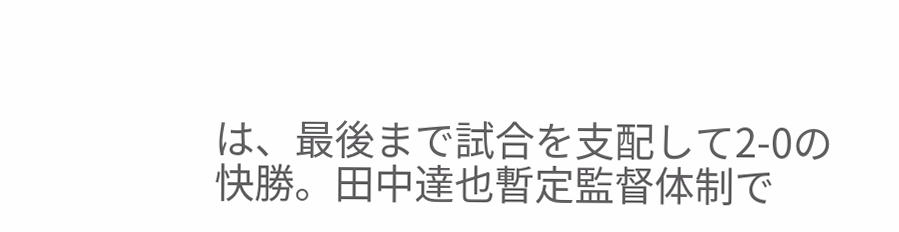は、最後まで試合を支配して2-0の快勝。田中達也暫定監督体制で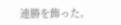連勝を飾った。